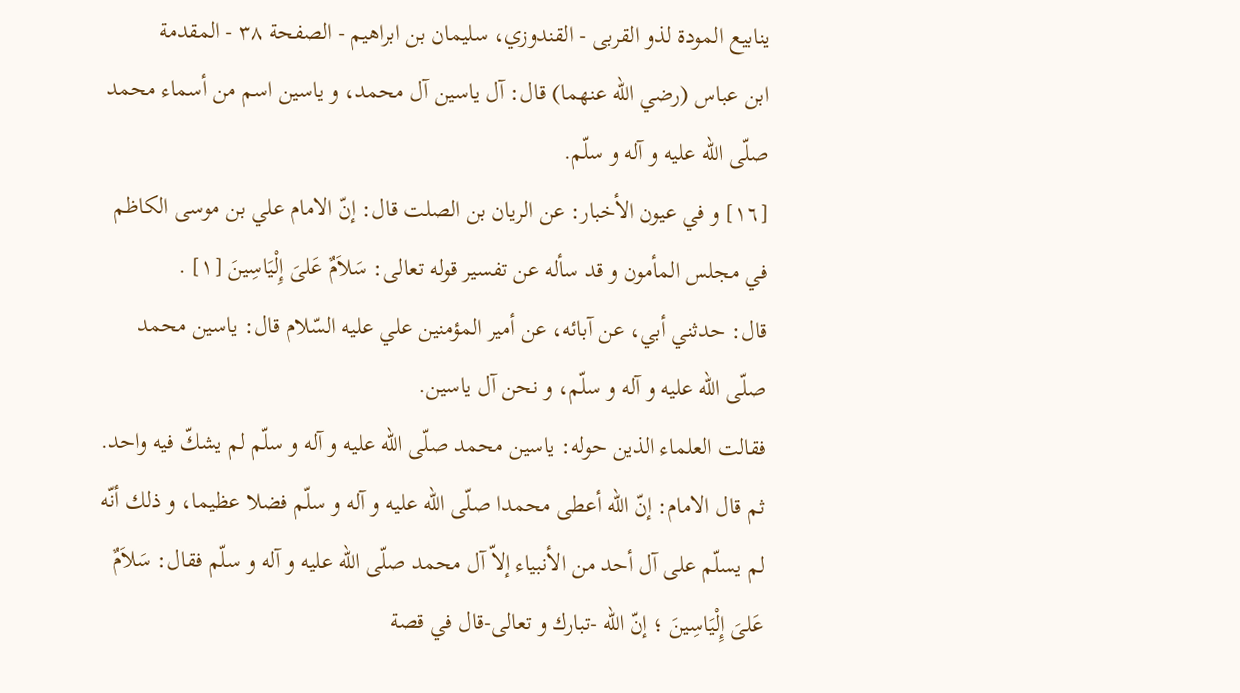ينابيع المودة لذو القربى - القندوزي، سليمان بن ابراهيم - الصفحة ٣٨ - المقدمة
ابن عباس (رضي اللّه عنهما) قال: آل ياسين آل محمد، و ياسين اسم من أسماء محمد صلّى اللّه عليه و آله و سلّم.
[١٦] و في عيون الأخبار: عن الريان بن الصلت قال: إنّ الامام علي بن موسى الكاظم في مجلس المأمون و قد سأله عن تفسير قوله تعالى: سَلاَمٌ عَلىَ إِلْيَاسِينَ [١] .
قال: حدثني أبي، عن آبائه، عن أمير المؤمنين علي عليه السّلام قال: ياسين محمد صلّى اللّه عليه و آله و سلّم، و نحن آل ياسين.
فقالت العلماء الذين حوله: ياسين محمد صلّى اللّه عليه و آله و سلّم لم يشكّ فيه واحد.
ثم قال الامام: إنّ اللّه أعطى محمدا صلّى اللّه عليه و آله و سلّم فضلا عظيما، و ذلك أنّه لم يسلّم على آل أحد من الأنبياء إلاّ آل محمد صلّى اللّه عليه و آله و سلّم فقال: سَلاَمٌ عَلىَ إِلْيَاسِينَ ؛ إنّ اللّه -تبارك و تعالى-قال في قصة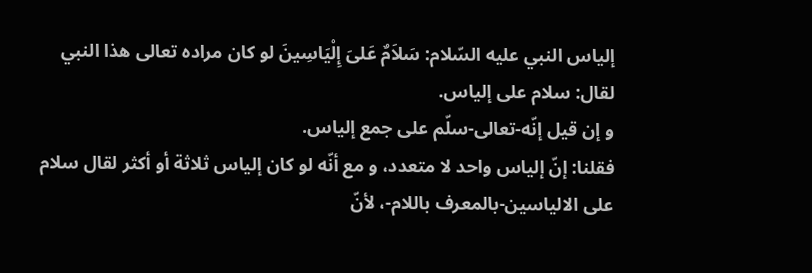إلياس النبي عليه السّلام: سَلاَمٌ عَلىَ إِلْيَاسِينَ لو كان مراده تعالى هذا النبي لقال: سلام على إلياس.
و إن قيل إنّه-تعالى-سلّم على جمع إلياس.
فقلنا: إنّ إلياس واحد لا متعدد، و مع أنّه لو كان إلياس ثلاثة أو أكثر لقال سلام على الالياسين-بالمعرف باللام-، لأنّ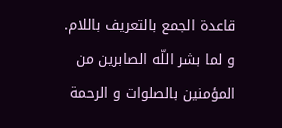قاعدة الجمع بالتعريف باللام.
و لما بشر اللّه الصابرين من المؤمنين بالصلوات و الرحمة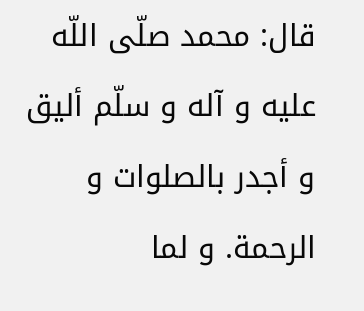قال: محمد صلّى اللّه عليه و آله و سلّم أليق و أجدر بالصلوات و الرحمة. و لما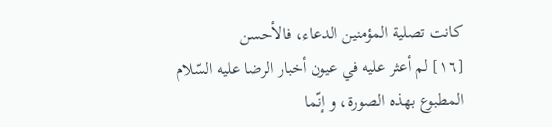كانت تصلية المؤمنين الدعاء، فالأحسن
[١٦] لم أعثر عليه في عيون أخبار الرضا عليه السّلام المطبوع بهذه الصورة، و إنّما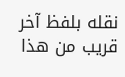نقله بلفظ آخر قريب من هذا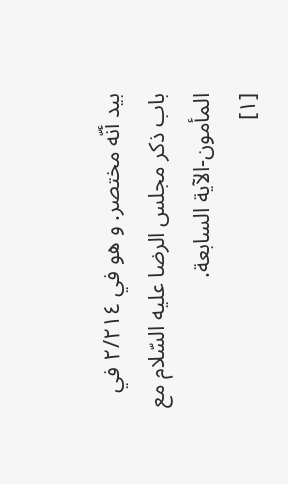بيد أنّه مختصر. و هو في ٢/٢١٤ في باب ذكر مجلس الرضا عليه السّلام مع المأمون-الآية السابعة.
[١]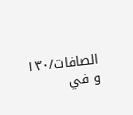الصافات/١٣٠ و في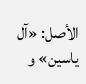الأصل: «آل ياسين» و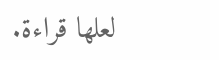لعلها قراءة.